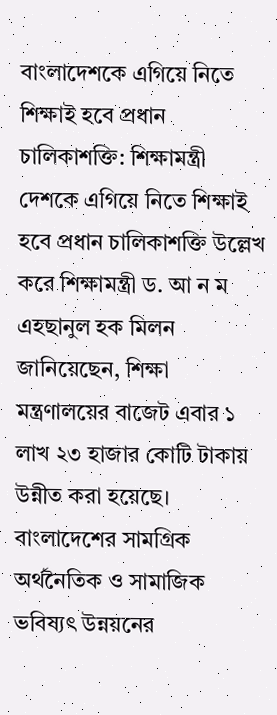বাংলাদেশকে এগিয়ে নিতে শিক্ষাই হবে প্রধান চালিকাশক্তি: শিক্ষামন্ত্রী
দেশকে এগিয়ে নিতে শিক্ষাই হবে প্রধান চালিকাশক্তি উল্লেখ করে শিক্ষামন্ত্রী ড. আ ন ম এহছানুল হক মিলন জানিয়েছেন, শিক্ষা মন্ত্রণালয়ের বাজেট এবার ১ লাখ ২৩ হাজার কোটি টাকায় উন্নীত করা হয়েছে।
বাংলাদেশের সামগ্রিক অর্থনৈতিক ও সামাজিক ভবিষ্যৎ উন্নয়নের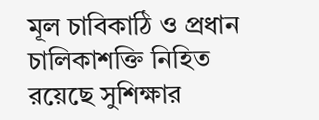মূল চাবিকাঠি ও প্রধান চালিকাশক্তি নিহিত রয়েছে সুশিক্ষার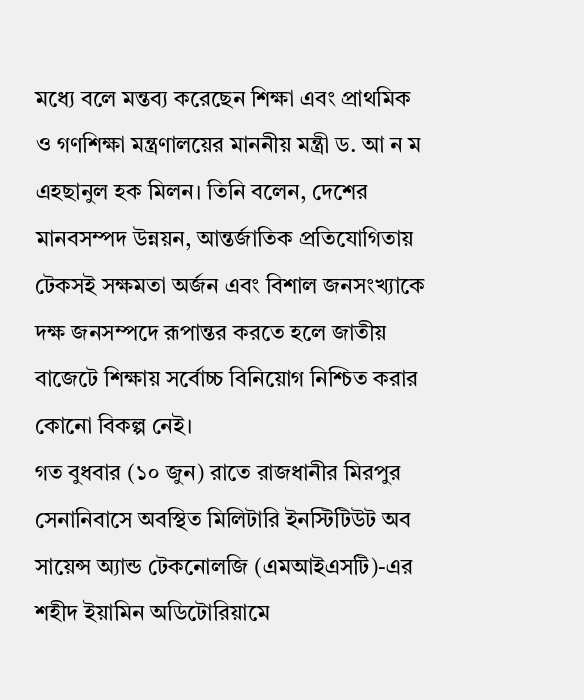মধ্যে বলে মন্তব্য করেছেন শিক্ষা এবং প্রাথমিক ও গণশিক্ষা মন্ত্রণালয়ের মাননীয় মন্ত্রী ড. আ ন ম এহছানুল হক মিলন। তিনি বলেন, দেশের মানবসম্পদ উন্নয়ন, আন্তর্জাতিক প্রতিযোগিতায় টেকসই সক্ষমতা অর্জন এবং বিশাল জনসংখ্যাকে দক্ষ জনসম্পদে রূপান্তর করতে হলে জাতীয় বাজেটে শিক্ষায় সর্বোচ্চ বিনিয়োগ নিশ্চিত করার কোনো বিকল্প নেই।
গত বুধবার (১০ জুন) রাতে রাজধানীর মিরপুর সেনানিবাসে অবস্থিত মিলিটারি ইনস্টিটিউট অব সায়েন্স অ্যান্ড টেকনোলজি (এমআইএসটি)-এর শহীদ ইয়ামিন অডিটোরিয়ামে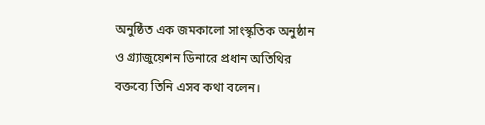অনুষ্ঠিত এক জমকালো সাংস্কৃতিক অনুষ্ঠান ও গ্র্যাজুয়েশন ডিনারে প্রধান অতিথির বক্তব্যে তিনি এসব কথা বলেন।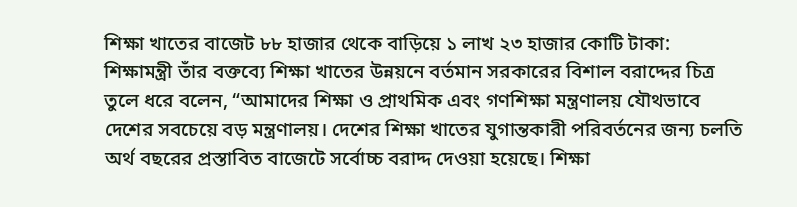শিক্ষা খাতের বাজেট ৮৮ হাজার থেকে বাড়িয়ে ১ লাখ ২৩ হাজার কোটি টাকা:
শিক্ষামন্ত্রী তাঁর বক্তব্যে শিক্ষা খাতের উন্নয়নে বর্তমান সরকারের বিশাল বরাদ্দের চিত্র তুলে ধরে বলেন, “আমাদের শিক্ষা ও প্রাথমিক এবং গণশিক্ষা মন্ত্রণালয় যৌথভাবে দেশের সবচেয়ে বড় মন্ত্রণালয়। দেশের শিক্ষা খাতের যুগান্তকারী পরিবর্তনের জন্য চলতি অর্থ বছরের প্রস্তাবিত বাজেটে সর্বোচ্চ বরাদ্দ দেওয়া হয়েছে। শিক্ষা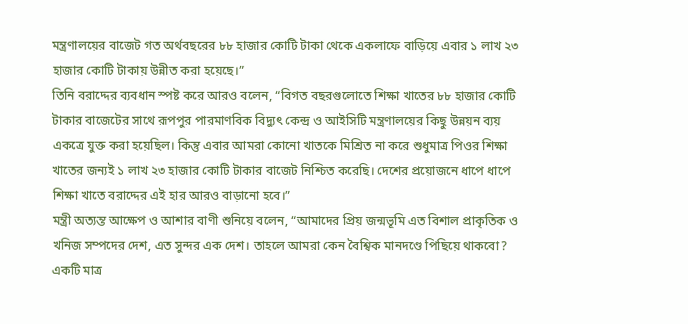মন্ত্রণালয়ের বাজেট গত অর্থবছরের ৮৮ হাজার কোটি টাকা থেকে একলাফে বাড়িয়ে এবার ১ লাখ ২৩ হাজার কোটি টাকায় উন্নীত করা হয়েছে।”
তিনি বরাদ্দের ব্যবধান স্পষ্ট করে আরও বলেন, “বিগত বছরগুলোতে শিক্ষা খাতের ৮৮ হাজার কোটি টাকার বাজেটের সাথে রূপপুর পারমাণবিক বিদ্যুৎ কেন্দ্র ও আইসিটি মন্ত্রণালয়ের কিছু উন্নয়ন ব্যয় একত্রে যুক্ত করা হয়েছিল। কিন্তু এবার আমরা কোনো খাতকে মিশ্রিত না করে শুধুমাত্র পিওর শিক্ষা খাতের জন্যই ১ লাখ ২৩ হাজার কোটি টাকার বাজেট নিশ্চিত করেছি। দেশের প্রয়োজনে ধাপে ধাপে শিক্ষা খাতে বরাদ্দের এই হার আরও বাড়ানো হবে।”
মন্ত্রী অত্যন্ত আক্ষেপ ও আশার বাণী শুনিয়ে বলেন, “আমাদের প্রিয় জন্মভূমি এত বিশাল প্রাকৃতিক ও খনিজ সম্পদের দেশ, এত সুন্দর এক দেশ। তাহলে আমরা কেন বৈশ্বিক মানদণ্ডে পিছিয়ে থাকবো? একটি মাত্র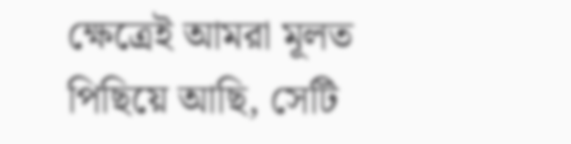ক্ষেত্রেই আমরা মূলত পিছিয়ে আছি, সেটি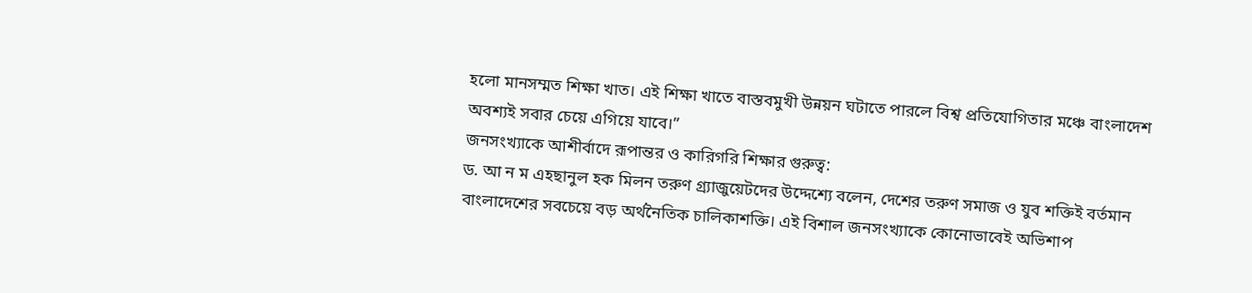হলো মানসম্মত শিক্ষা খাত। এই শিক্ষা খাতে বাস্তবমুখী উন্নয়ন ঘটাতে পারলে বিশ্ব প্রতিযোগিতার মঞ্চে বাংলাদেশ অবশ্যই সবার চেয়ে এগিয়ে যাবে।”
জনসংখ্যাকে আশীর্বাদে রূপান্তর ও কারিগরি শিক্ষার গুরুত্ব:
ড. আ ন ম এহছানুল হক মিলন তরুণ গ্র্যাজুয়েটদের উদ্দেশ্যে বলেন, দেশের তরুণ সমাজ ও যুব শক্তিই বর্তমান বাংলাদেশের সবচেয়ে বড় অর্থনৈতিক চালিকাশক্তি। এই বিশাল জনসংখ্যাকে কোনোভাবেই অভিশাপ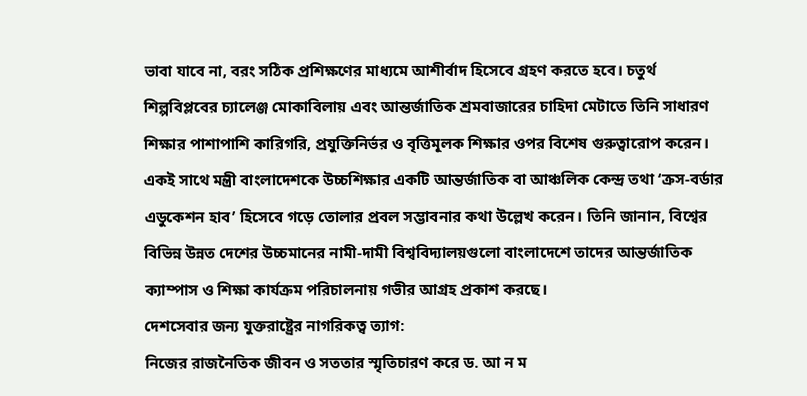ভাবা যাবে না, বরং সঠিক প্রশিক্ষণের মাধ্যমে আশীর্বাদ হিসেবে গ্রহণ করতে হবে। চতুর্থ শিল্পবিপ্লবের চ্যালেঞ্জ মোকাবিলায় এবং আন্তর্জাতিক শ্রমবাজারের চাহিদা মেটাতে তিনি সাধারণ শিক্ষার পাশাপাশি কারিগরি, প্রযুক্তিনির্ভর ও বৃত্তিমূলক শিক্ষার ওপর বিশেষ গুরুত্বারোপ করেন।
একই সাথে মন্ত্রী বাংলাদেশকে উচ্চশিক্ষার একটি আন্তর্জাতিক বা আঞ্চলিক কেন্দ্র তথা ‘ক্রস-বর্ডার এডুকেশন হাব’ হিসেবে গড়ে তোলার প্রবল সম্ভাবনার কথা উল্লেখ করেন। তিনি জানান, বিশ্বের বিভিন্ন উন্নত দেশের উচ্চমানের নামী-দামী বিশ্ববিদ্যালয়গুলো বাংলাদেশে তাদের আন্তর্জাতিক ক্যাম্পাস ও শিক্ষা কার্যক্রম পরিচালনায় গভীর আগ্রহ প্রকাশ করছে।
দেশসেবার জন্য যুক্তরাষ্ট্রের নাগরিকত্ব ত্যাগ:
নিজের রাজনৈতিক জীবন ও সততার স্মৃতিচারণ করে ড. আ ন ম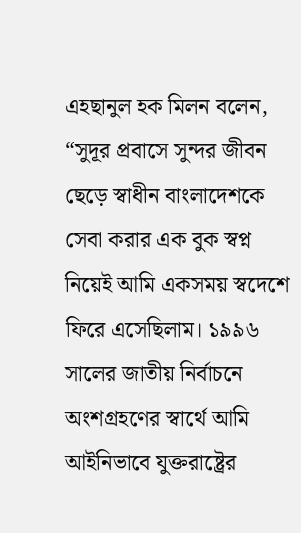এহছানুল হক মিলন বলেন, “সুদূর প্রবাসে সুন্দর জীবন ছেড়ে স্বাধীন বাংলাদেশকে সেবা করার এক বুক স্বপ্ন নিয়েই আমি একসময় স্বদেশে ফিরে এসেছিলাম। ১৯৯৬ সালের জাতীয় নির্বাচনে অংশগ্রহণের স্বার্থে আমি আইনিভাবে যুক্তরাষ্ট্রের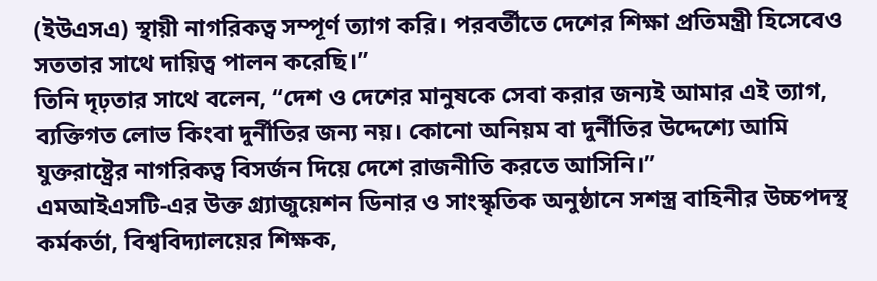(ইউএসএ) স্থায়ী নাগরিকত্ব সম্পূর্ণ ত্যাগ করি। পরবর্তীতে দেশের শিক্ষা প্রতিমন্ত্রী হিসেবেও সততার সাথে দায়িত্ব পালন করেছি।”
তিনি দৃঢ়তার সাথে বলেন, “দেশ ও দেশের মানুষকে সেবা করার জন্যই আমার এই ত্যাগ, ব্যক্তিগত লোভ কিংবা দুর্নীতির জন্য নয়। কোনো অনিয়ম বা দুর্নীতির উদ্দেশ্যে আমি যুক্তরাষ্ট্রের নাগরিকত্ব বিসর্জন দিয়ে দেশে রাজনীতি করতে আসিনি।”
এমআইএসটি-এর উক্ত গ্র্যাজুয়েশন ডিনার ও সাংস্কৃতিক অনুষ্ঠানে সশস্ত্র বাহিনীর উচ্চপদস্থ কর্মকর্তা, বিশ্ববিদ্যালয়ের শিক্ষক,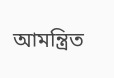আমন্ত্রিত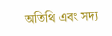অতিথি এবং সদ্য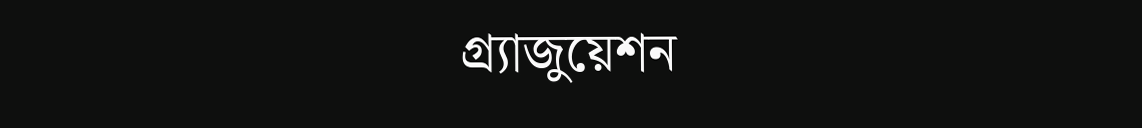গ্র্যাজুয়েশন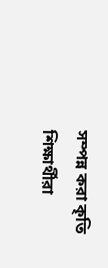সম্পন্ন করা কৃতি শিক্ষার্থীরা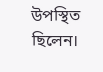উপস্থিত ছিলেন।